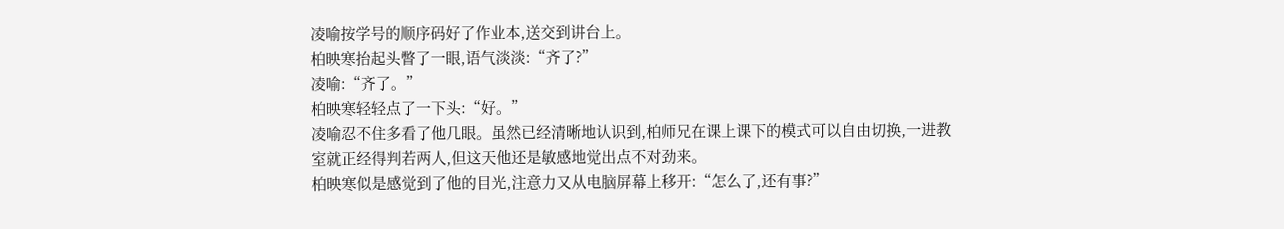凌喻按学号的顺序码好了作业本,送交到讲台上。
柏映寒抬起头瞥了一眼,语气淡淡:“齐了?”
凌喻:“齐了。”
柏映寒轻轻点了一下头:“好。”
凌喻忍不住多看了他几眼。虽然已经清晰地认识到,柏师兄在课上课下的模式可以自由切换,一进教室就正经得判若两人,但这天他还是敏感地觉出点不对劲来。
柏映寒似是感觉到了他的目光,注意力又从电脑屏幕上移开:“怎么了,还有事?”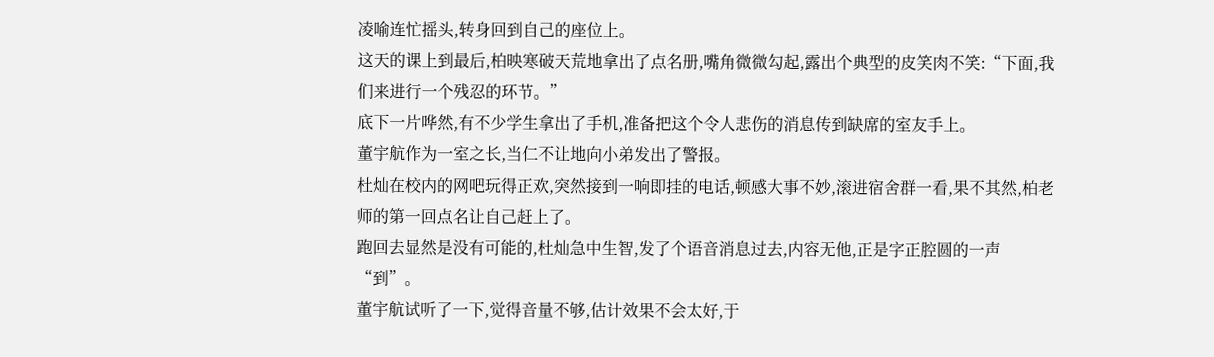凌喻连忙摇头,转身回到自己的座位上。
这天的课上到最后,柏映寒破天荒地拿出了点名册,嘴角微微勾起,露出个典型的皮笑肉不笑:“下面,我们来进行一个残忍的环节。”
底下一片哗然,有不少学生拿出了手机,准备把这个令人悲伤的消息传到缺席的室友手上。
董宇航作为一室之长,当仁不让地向小弟发出了警报。
杜灿在校内的网吧玩得正欢,突然接到一响即挂的电话,顿感大事不妙,滚进宿舍群一看,果不其然,柏老师的第一回点名让自己赶上了。
跑回去显然是没有可能的,杜灿急中生智,发了个语音消息过去,内容无他,正是字正腔圆的一声“到”。
董宇航试听了一下,觉得音量不够,估计效果不会太好,于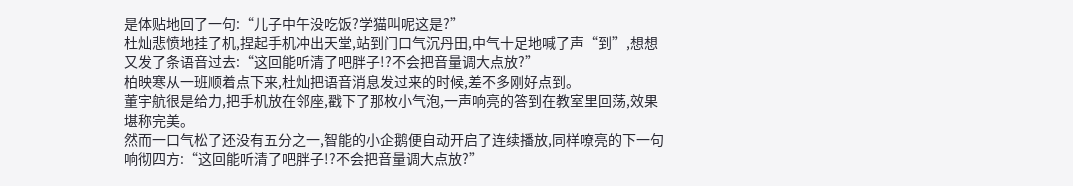是体贴地回了一句:“儿子中午没吃饭?学猫叫呢这是?”
杜灿悲愤地挂了机,捏起手机冲出天堂,站到门口气沉丹田,中气十足地喊了声“到”,想想又发了条语音过去:“这回能听清了吧胖子!?不会把音量调大点放?”
柏映寒从一班顺着点下来,杜灿把语音消息发过来的时候,差不多刚好点到。
董宇航很是给力,把手机放在邻座,戳下了那枚小气泡,一声响亮的答到在教室里回荡,效果堪称完美。
然而一口气松了还没有五分之一,智能的小企鹅便自动开启了连续播放,同样嘹亮的下一句响彻四方:“这回能听清了吧胖子!?不会把音量调大点放?”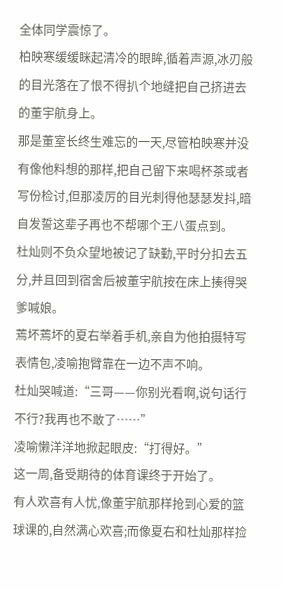全体同学震惊了。
柏映寒缓缓眯起清冷的眼眸,循着声源,冰刃般的目光落在了恨不得扒个地缝把自己挤进去的董宇航身上。
那是董室长终生难忘的一天,尽管柏映寒并没有像他料想的那样,把自己留下来喝杯茶或者写份检讨,但那凌厉的目光刺得他瑟瑟发抖,暗自发誓这辈子再也不帮哪个王八蛋点到。
杜灿则不负众望地被记了缺勤,平时分扣去五分,并且回到宿舍后被董宇航按在床上揍得哭爹喊娘。
蔫坏蔫坏的夏右举着手机,亲自为他拍摄特写表情包,凌喻抱臂靠在一边不声不响。
杜灿哭喊道:“三哥——你别光看啊,说句话行不行?我再也不敢了……”
凌喻懒洋洋地掀起眼皮:“打得好。”
这一周,备受期待的体育课终于开始了。
有人欢喜有人忧,像董宇航那样抢到心爱的篮球课的,自然满心欢喜;而像夏右和杜灿那样捡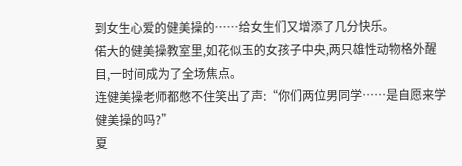到女生心爱的健美操的……给女生们又增添了几分快乐。
偌大的健美操教室里,如花似玉的女孩子中央,两只雄性动物格外醒目,一时间成为了全场焦点。
连健美操老师都憋不住笑出了声:“你们两位男同学……是自愿来学健美操的吗?”
夏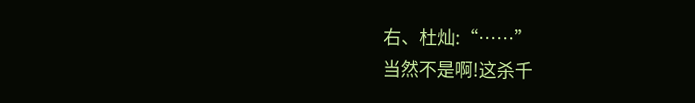右、杜灿:“……”
当然不是啊!这杀千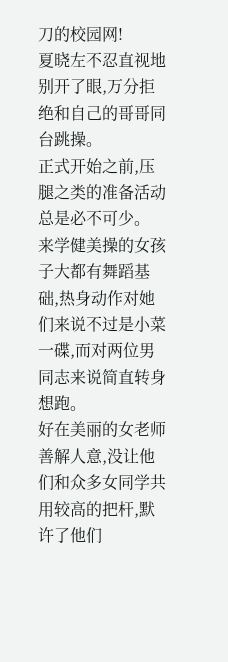刀的校园网!
夏晓左不忍直视地别开了眼,万分拒绝和自己的哥哥同台跳操。
正式开始之前,压腿之类的准备活动总是必不可少。
来学健美操的女孩子大都有舞蹈基础,热身动作对她们来说不过是小菜一碟,而对两位男同志来说简直转身想跑。
好在美丽的女老师善解人意,没让他们和众多女同学共用较高的把杆,默许了他们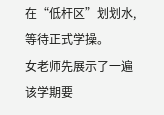在“低杆区”划划水,等待正式学操。
女老师先展示了一遍该学期要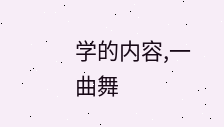学的内容,一曲舞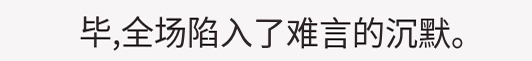毕,全场陷入了难言的沉默。